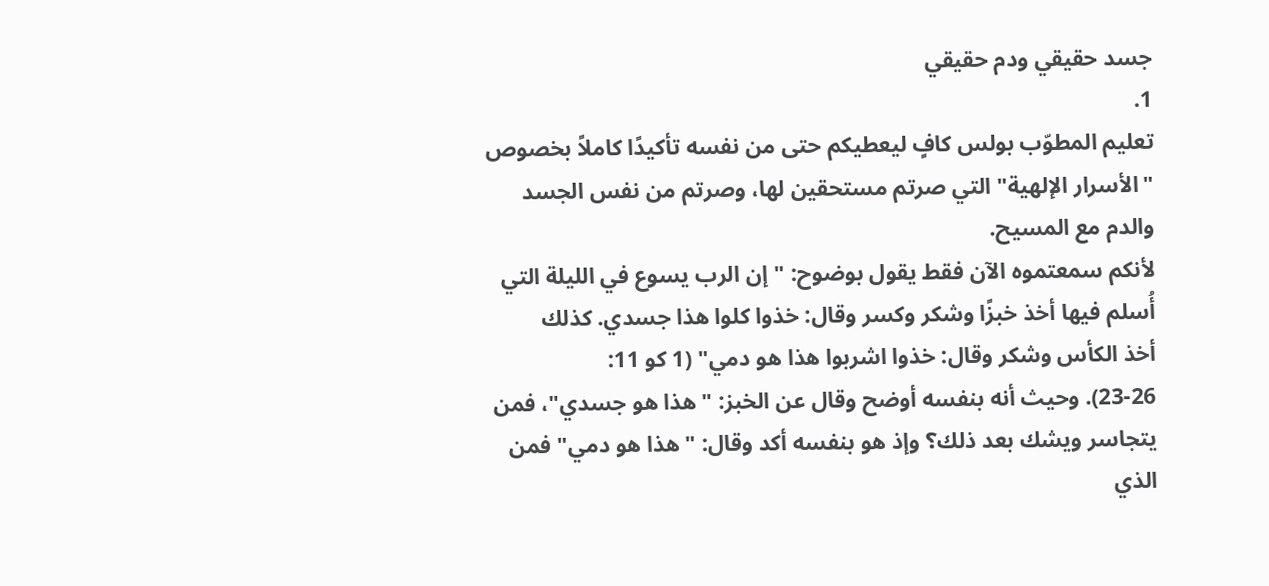جسد حقيقي ودم حقيقي
1.
تعليم المطوّب بولس كافٍ ليعطيكم حتى من نفسه تأكيدًا كاملاً بخصوص
"الأسرار الإلهية" التي صرتم مستحقين لها، وصرتم من نفس الجسد
والدم مع المسيح.
لأنكم سمعتموه الآن فقط يقول بوضوح: "إن الرب يسوع في الليلة التي
أُسلم فيها أخذ خبزًا وشكر وكسر وقال: خذوا كلوا هذا جسدي. كذلك
أخذ الكأس وشكر وقال: خذوا اشربوا هذا هو دمي" (1 كو 11:
23-26). وحيث أنه بنفسه أوضح وقال عن الخبز: "هذا هو جسدي"، فمن
يتجاسر ويشك بعد ذلك؟ وإذ هو بنفسه أكد وقال: "هذا هو دمي" فمن
الذي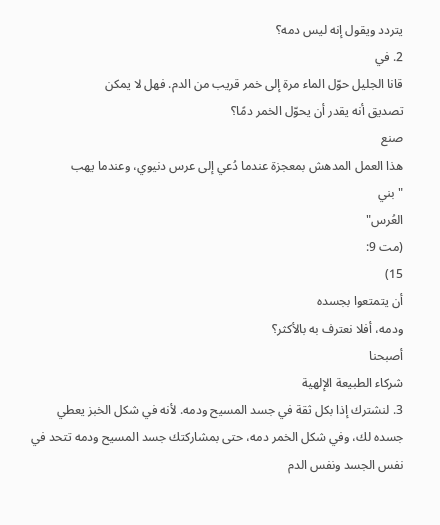يتردد ويقول إنه ليس دمه؟
2. في
قانا الجليل حوّل الماء مرة إلى خمر قريب من الدم. فهل لا يمكن
تصديق أنه يقدر أن يحوّل الخمر دمًا؟
صنع
هذا العمل المدهش بمعجزة عندما دُعي إلى عرس دنيوي، وعندما يهب
"بني
العُرس"
(مت 9:
15)
أن يتمتعوا بجسده
ودمه، أفلا نعترف به بالأكثر؟
أصبحنا
شركاء الطبيعة الإلهية
3. لنشترك إذا بكل ثقة في جسد المسيح ودمه. لأنه في شكل الخبز يعطي
جسده لك، وفي شكل الخمر دمه، حتى بمشاركتك جسد المسيح ودمه تتحد في
نفس الجسد ونفس الدم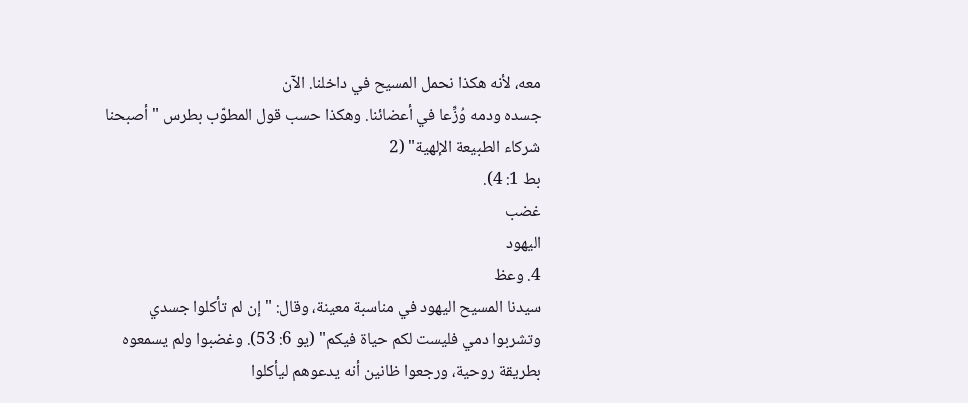معه، لأنه هكذا نحمل المسيح في داخلنا. الآن
جسده ودمه وُزِّعا في أعضائنا. وهكذا حسب قول المطوّب بطرس "أصبحنا
شركاء الطبيعة الإلهية" (2
بط 1: 4).
غضب
اليهود
4. وعظ
سيدنا المسيح اليهود في مناسبة معينة، وقال: "إن لم تأكلوا جسدي
وتشربوا دمي فليست لكم حياة فيكم" (يو 6: 53). وغضبوا ولم يسمعوه
بطريقة روحية، ورجعوا ظانين أنه يدعوهم ليأكلوا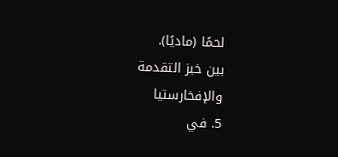لحمًا (ماديًا).
بين خبز التقدمة والإفخارستيا
5. في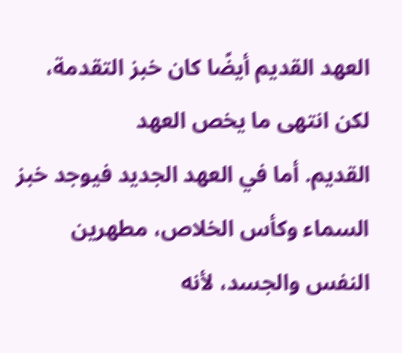العهد القديم أيضًا كان خبز التقدمة، لكن انتهى ما يخص العهد
القديم. أما في العهد الجديد فيوجد خبز السماء وكأس الخلاص، مطهرين
النفس والجسد، لأنه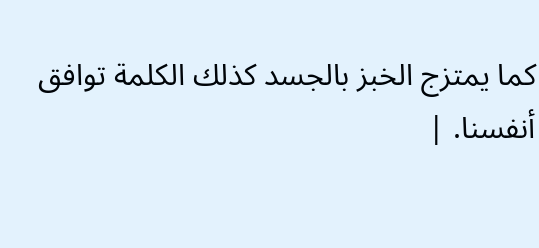كما يمتزج الخبز بالجسد كذلك الكلمة توافق
أنفسنا. |